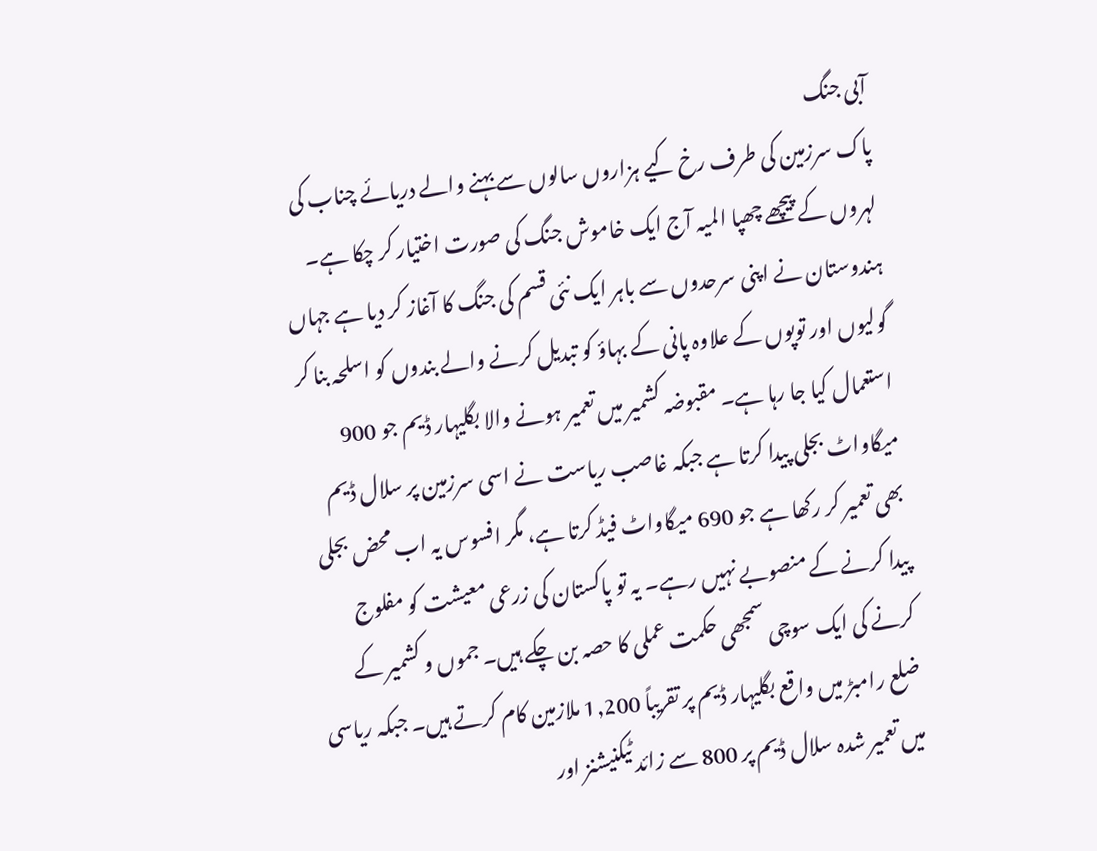آبی جنگ
پاک سرزمین کی طرف رخ کیے ہزاروں سالوں سے بہنے والے دریائے چناب کی لہروں کے پیچھے چھپا المیہ آج ایک خاموش جنگ کی صورت اختیار کر چکا ہے۔ ہندوستان نے اپنی سرحدوں سے باہر ایک نئی قسم کی جنگ کا آغاز کر دیا ہے جہاں گولیوں اور توپوں کے علاوہ پانی کے بہاؤ کو تبدیل کرنے والے بندوں کو اسلحہ بنا کر استعمال کیا جا رہا ہے۔ مقبوضہ کشمیر میں تعمیر ہونے والا بگلیہار ڈیم جو 900 میگاواٹ بجلی پیدا کرتا ہے جبکہ غاصب ریاست نے اسی سرزمین پر سلال ڈیم بھی تعمیر کر رکھا ہے جو 690 میگاواٹ فیڈ کرتا ہے، مگر افسوس یہ اب محض بجلی پیدا کرنے کے منصوبے نہیں رہے۔ یہ تو پاکستان کی زرعی معیشت کو مفلوج کرنے کی ایک سوچی سمجھی حکمت عملی کا حصہ بن چکے ہیں۔ جموں و کشمیر کے ضلع رامبڑ میں واقع بگلیہار ڈیم پر تقریباً 1,200 ملازمین کام کرتے ہیں۔ جبکہ ریاسی میں تعمیر شدہ سلال ڈیم پر 800 سے زائد ٹیکنیشنز اور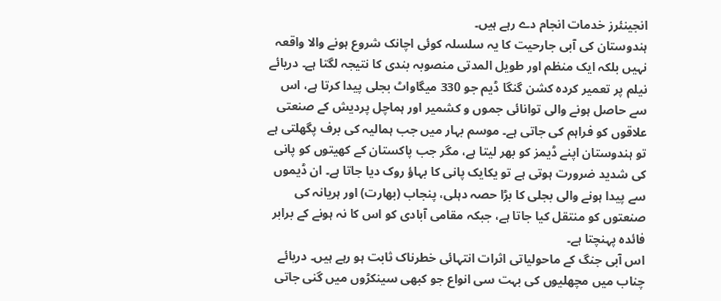انجینئرز خدمات انجام دے رہے ہیں۔
ہندوستان کی آبی جارحیت کا یہ سلسلہ کوئی اچانک شروع ہونے والا واقعہ نہیں بلکہ ایک منظم اور طویل المدتی منصوبہ بندی کا نتیجہ لگتا ہے۔ دریائے نیلم پر تعمیر کردہ کشن گنگا ڈیم جو 330 میگاواٹ بجلی پیدا کرتا ہے، اس سے حاصل ہونے والی توانائی جموں و کشمیر اور ہماچل پردیش کے صنعتی علاقوں کو فراہم کی جاتی ہے۔ موسم بہار میں جب ہمالیہ کی برف پگھلتی ہے تو ہندوستان اپنے ڈیمز کو بھر لیتا ہے، مگر جب پاکستان کے کھیتوں کو پانی کی شدید ضرورت ہوتی ہے تو یکایک پانی کا بہاؤ روک دیا جاتا ہے۔ ان ڈیموں سے پیدا ہونے والی بجلی کا بڑا حصہ دہلی، پنجاب (بھارت) اور ہریانہ کی صنعتوں کو منتقل کیا جاتا ہے، جبکہ مقامی آبادی کو اس کا نہ ہونے کے برابر فائدہ پہنچتا ہے۔
اس آبی جنگ کے ماحولیاتی اثرات انتہائی خطرناک ثابت ہو رہے ہیں۔ دریائے چناب میں مچھلیوں کی بہت سی انواع جو کبھی سینکڑوں میں گنی جاتی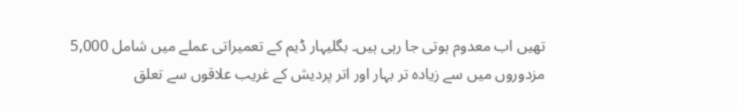تھیں اب معدوم ہوتی جا رہی ہیں۔ بگلیہار ڈیم کے تعمیراتی عملے میں شامل 5,000 مزدوروں میں سے زیادہ تر بہار اور اتر پردیش کے غریب علاقوں سے تعلق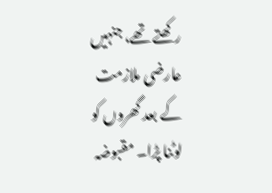رکھتے تھے، جنہیں عارضی ملازمت کے بعد گھروں کو لوٹنا پڑا۔ مقبوضہ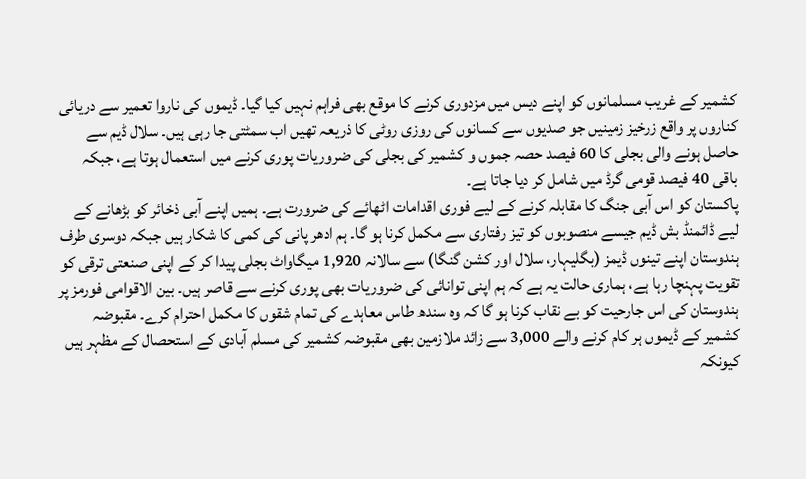کشمیر کے غریب مسلمانوں کو اپنے دیس میں مزدوری کرنے کا موقع بھی فراہم نہیں کیا گیا۔ ڈیموں کی ناروا تعمیر سے دریائی کناروں پر واقع زرخیز زمینیں جو صدیوں سے کسانوں کی روزی روٹی کا ذریعہ تھیں اب سمٹتی جا رہی ہیں۔ سلال ڈیم سے حاصل ہونے والی بجلی کا 60 فیصد حصہ جموں و کشمیر کی بجلی کی ضروریات پوری کرنے میں استعمال ہوتا ہے، جبکہ باقی 40 فیصد قومی گرڈ میں شامل کر دیا جاتا ہے۔
پاکستان کو اس آبی جنگ کا مقابلہ کرنے کے لیے فوری اقدامات اٹھائے کی ضرورت ہے۔ ہمیں اپنے آبی ذخائر کو بڑھانے کے لیے ڈائمنڈ بش ڈیم جیسے منصوبوں کو تیز رفتاری سے مکمل کرنا ہو گا۔ ہم ادھر پانی کی کمی کا شکار ہیں جبکہ دوسری طرف ہندوستان اپنے تینوں ڈیمز (بگلیہار، سلال اور کشن گنگا) سے سالانہ 1,920 میگاواٹ بجلی پیدا کر کے اپنی صنعتی ترقی کو تقویت پہنچا رہا ہے، ہماری حالت یہ ہے کہ ہم اپنی توانائی کی ضروریات بھی پوری کرنے سے قاصر ہیں۔ بین الاقوامی فورمز پر ہندوستان کی اس جارحیت کو بے نقاب کرنا ہو گا کہ وہ سندھ طاس معاہدے کی تمام شقوں کا مکمل احترام کرے۔ مقبوضہ کشمیر کے ڈیموں ہر کام کرنے والے 3,000 سے زائد ملازمین بھی مقبوضہ کشمیر کی مسلم آبادی کے استحصال کے مظہر ہیں کیونکہ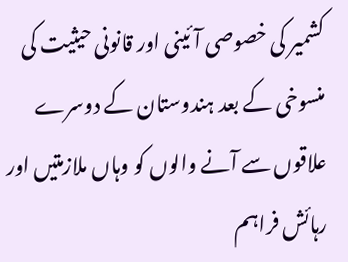کشمیر کی خصوصی آئینی اور قانونی حیثیت کی منسوخی کے بعد ہندوستان کے دوسرے علاقوں سے آنے والوں کو وہاں ملازمتیں اور رہائش فراہم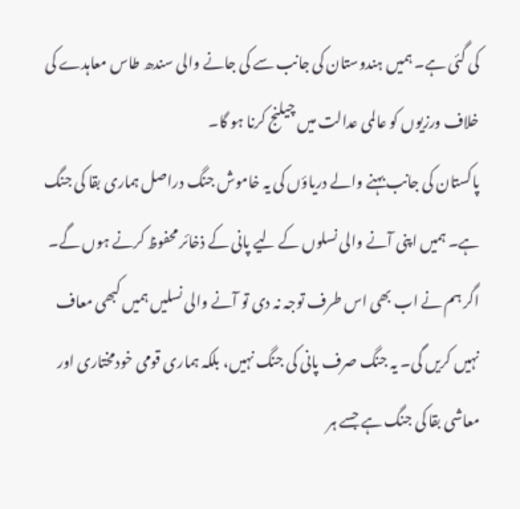کی گئی ہے۔ ہمیں ہندوستان کی جانب سے کی جانے والی سندھ طاس معاہدے کی خلاف ورزیوں کو عالمی عدالت میں چیلنج کرنا ہو گا۔
پاکستان کی جانب بہنے والے دریاؤں کی یہ خاموش جنگ دراصل ہماری بقا کی جنگ ہے۔ ہمیں اپنی آنے والی نسلوں کے لیے پانی کے ذخائر محفوظ کرنے ہوں گے۔ اگر ہم نے اب بھی اس طرف توجہ نہ دی تو آنے والی نسلیں ہمیں کبھی معاف نہیں کریں گی۔ یہ جنگ صرف پانی کی جنگ نہیں، بلکہ ہماری قومی خودمختاری اور معاشی بقا کی جنگ ہے جسے ہر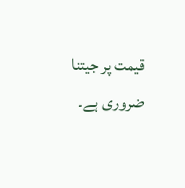قیمت پر جیتنا ضروری ہے۔